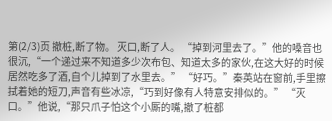第(2/3)页 撤桩,断了物。 灭口,断了人。 “掉到河里去了。”他的嗓音也很沉,“一个递过来不知道多少次布包、知道太多的家伙,在这大好的时候居然吃多了酒,自个儿掉到了水里去。” “好巧。”秦英站在窗前,手里擦拭着她的短刀,声音有些冰凉,“巧到好像有人特意安排似的。” “灭口。”他说,“那只爪子怕这个小厮的嘴,撤了桩都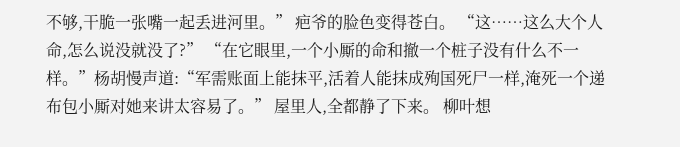不够,干脆一张嘴一起丢进河里。” 疤爷的脸色变得苍白。 “这……这么大个人命,怎么说没就没了?” “在它眼里,一个小厮的命和撤一个桩子没有什么不一样。”杨胡慢声道:“军需账面上能抹平,活着人能抹成殉国死尸一样,淹死一个递布包小厮对她来讲太容易了。” 屋里人,全都静了下来。 柳叶想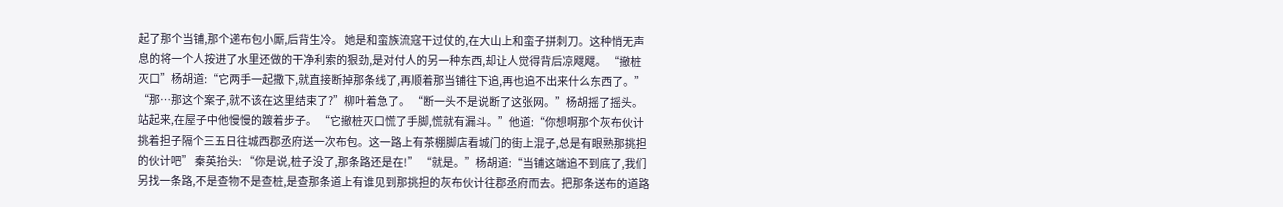起了那个当铺,那个递布包小厮,后背生冷。 她是和蛮族流寇干过仗的,在大山上和蛮子拼刺刀。这种悄无声息的将一个人按进了水里还做的干净利索的狠劲,是对付人的另一种东西,却让人觉得背后凉飕飕。 “撤桩灭口”杨胡道:“它两手一起撒下,就直接断掉那条线了,再顺着那当铺往下追,再也追不出来什么东西了。” “那…那这个案子,就不该在这里结束了?”柳叶着急了。 “断一头不是说断了这张网。”杨胡摇了摇头。 站起来,在屋子中他慢慢的踱着步子。 “它撤桩灭口慌了手脚,慌就有漏斗。”他道:“你想啊那个灰布伙计挑着担子隔个三五日往城西郡丞府送一次布包。这一路上有茶棚脚店看城门的街上混子,总是有眼熟那挑担的伙计吧” 秦英抬头: “你是说,桩子没了,那条路还是在!” “就是。”杨胡道:“当铺这端追不到底了,我们另找一条路,不是查物不是查桩,是查那条道上有谁见到那挑担的灰布伙计往郡丞府而去。把那条送布的道路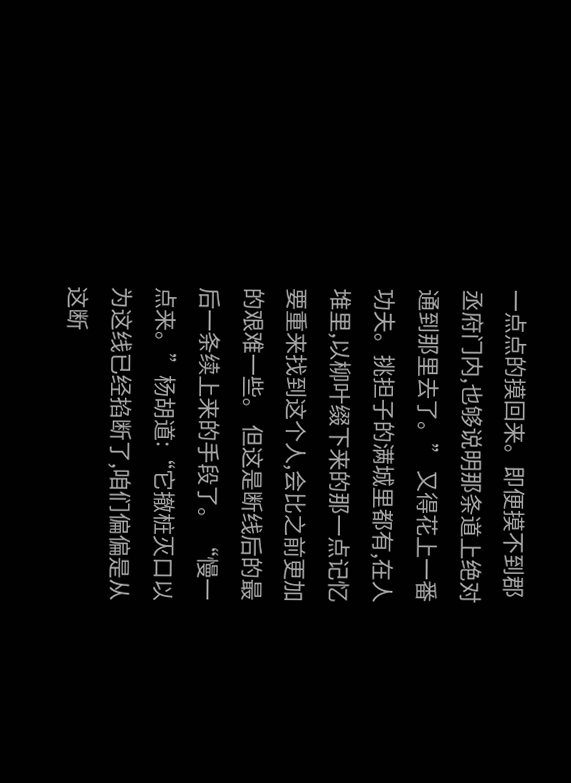一点点的摸回来。即便摸不到郡丞府门内,也够说明那条道上绝对通到那里去了。” 又得花上一番功夫。挑担子的满城里都有,在人堆里,以柳叶缀下来的那一点记忆要重来找到这个人,会比之前更加的艰难一些。 但这是断线后的最后一条续上来的手段了。 “慢一点来。”杨胡道:“它撤桩灭口以为这线已经掐断了,咱们偏偏是从这断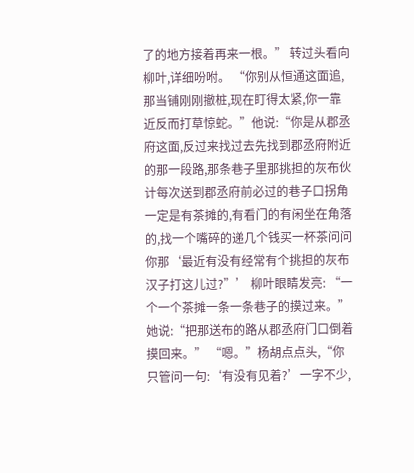了的地方接着再来一根。” 转过头看向柳叶,详细吩咐。 “你别从恒通这面追,那当铺刚刚撤桩,现在盯得太紧,你一靠近反而打草惊蛇。”他说:“你是从郡丞府这面,反过来找过去先找到郡丞府附近的那一段路,那条巷子里那挑担的灰布伙计每次送到郡丞府前必过的巷子口拐角一定是有茶摊的,有看门的有闲坐在角落的,找一个嘴碎的递几个钱买一杯茶问问你那‘最近有没有经常有个挑担的灰布汉子打这儿过?”’ 柳叶眼睛发亮: “一个一个茶摊一条一条巷子的摸过来。”她说:“把那送布的路从郡丞府门口倒着摸回来。” “嗯。”杨胡点点头,“你只管问一句:‘有没有见着?’一字不少,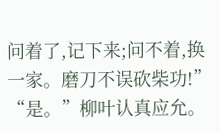问着了,记下来;问不着,换一家。磨刀不误砍柴功!” “是。”柳叶认真应允。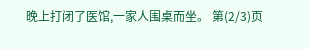晚上打闭了医馆,一家人围桌而坐。 第(2/3)页